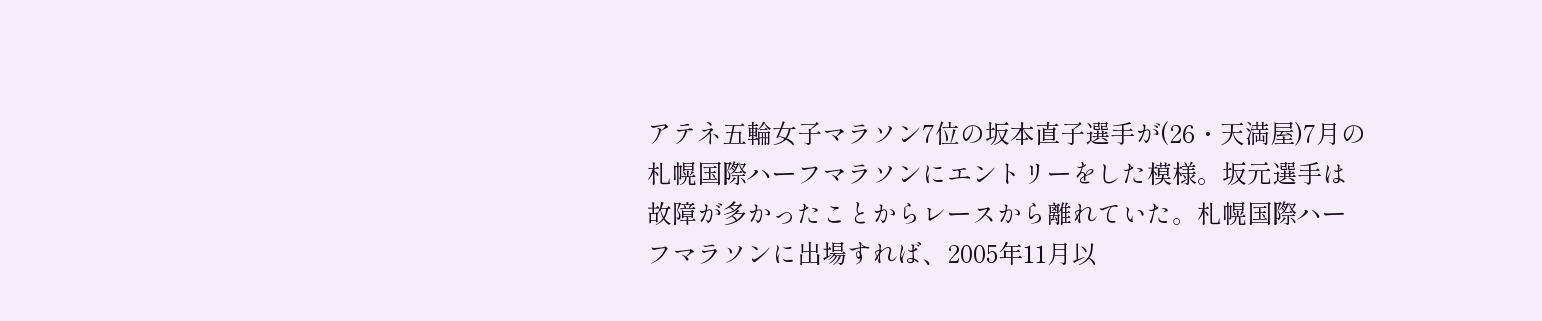アテネ五輪女子マラソン7位の坂本直子選手が(26・天満屋)7月の札幌国際ハーフマラソンにエントリーをした模様。坂元選手は故障が多かったことからレースから離れていた。札幌国際ハーフマラソンに出場すれば、2005年11月以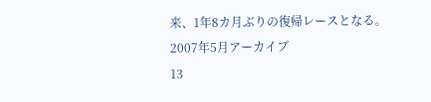来、1年8カ月ぶりの復帰レースとなる。
2007年5月アーカイブ
13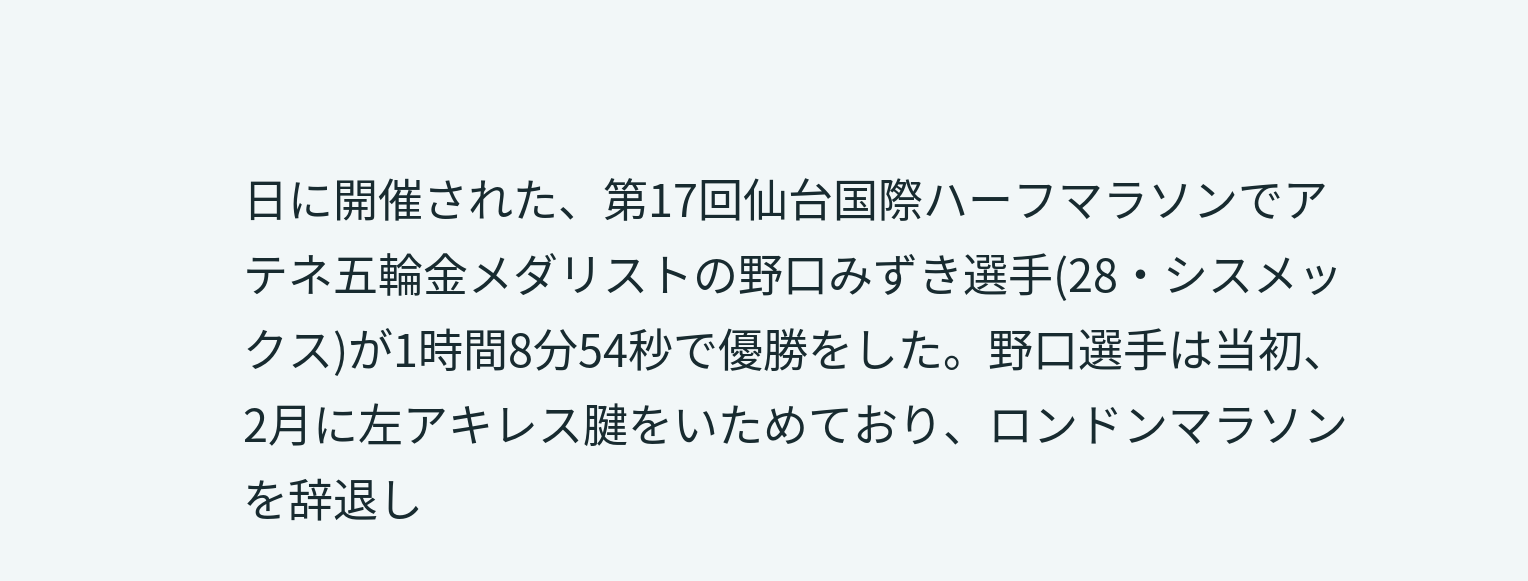日に開催された、第17回仙台国際ハーフマラソンでアテネ五輪金メダリストの野口みずき選手(28・シスメックス)が1時間8分54秒で優勝をした。野口選手は当初、2月に左アキレス腱をいためており、ロンドンマラソンを辞退し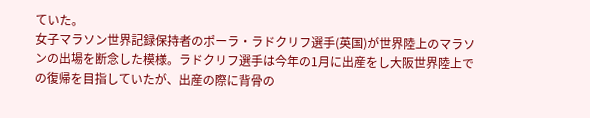ていた。
女子マラソン世界記録保持者のポーラ・ラドクリフ選手(英国)が世界陸上のマラソンの出場を断念した模様。ラドクリフ選手は今年の1月に出産をし大阪世界陸上での復帰を目指していたが、出産の際に背骨の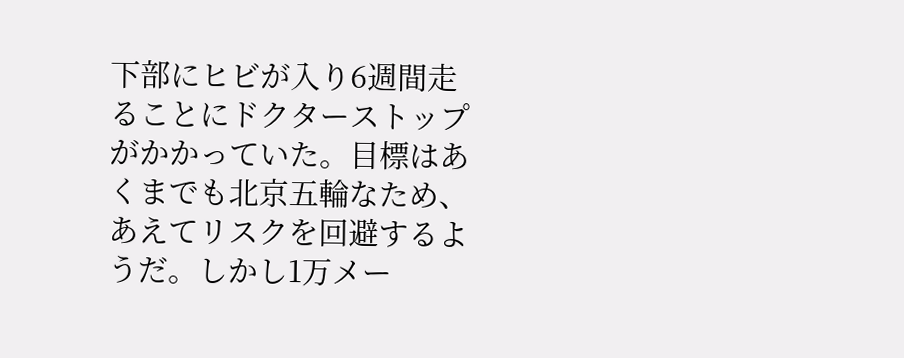下部にヒビが入り6週間走ることにドクターストップがかかっていた。目標はあくまでも北京五輪なため、あえてリスクを回避するようだ。しかし1万メー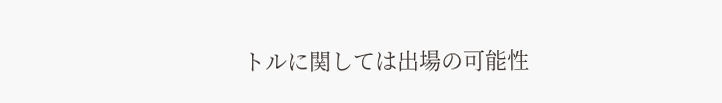トルに関しては出場の可能性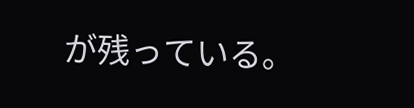が残っている。